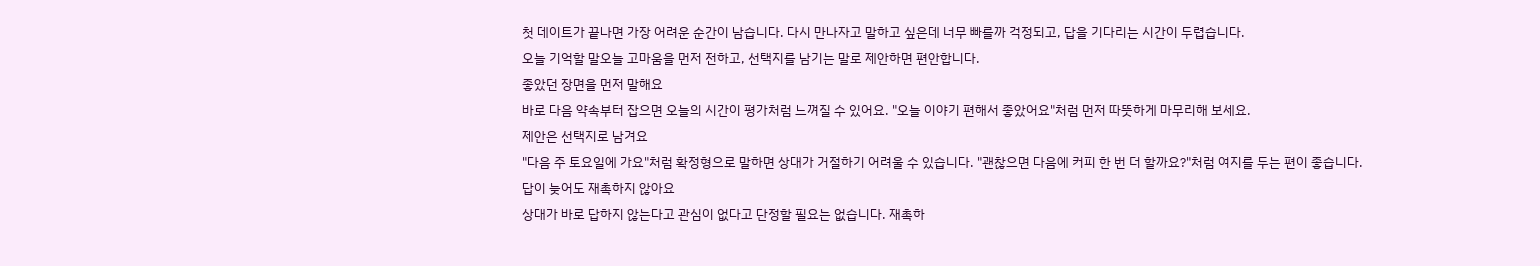첫 데이트가 끝나면 가장 어려운 순간이 남습니다. 다시 만나자고 말하고 싶은데 너무 빠를까 걱정되고, 답을 기다리는 시간이 두렵습니다.
오늘 기억할 말오늘 고마움을 먼저 전하고, 선택지를 남기는 말로 제안하면 편안합니다.
좋았던 장면을 먼저 말해요
바로 다음 약속부터 잡으면 오늘의 시간이 평가처럼 느껴질 수 있어요. "오늘 이야기 편해서 좋았어요"처럼 먼저 따뜻하게 마무리해 보세요.
제안은 선택지로 남겨요
"다음 주 토요일에 가요"처럼 확정형으로 말하면 상대가 거절하기 어려울 수 있습니다. "괜찮으면 다음에 커피 한 번 더 할까요?"처럼 여지를 두는 편이 좋습니다.
답이 늦어도 재촉하지 않아요
상대가 바로 답하지 않는다고 관심이 없다고 단정할 필요는 없습니다. 재촉하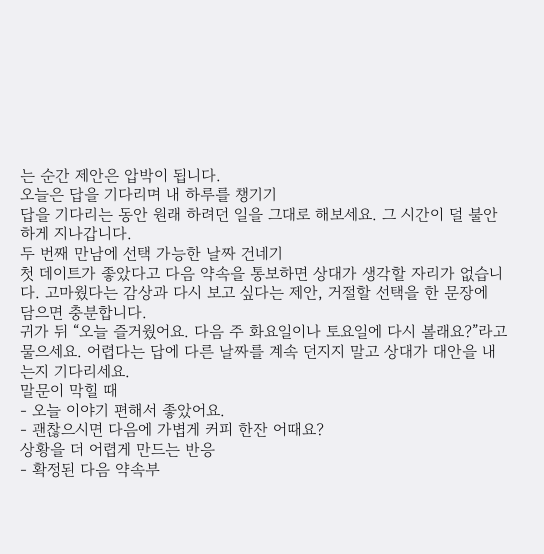는 순간 제안은 압박이 됩니다.
오늘은 답을 기다리며 내 하루를 챙기기
답을 기다리는 동안 원래 하려던 일을 그대로 해보세요. 그 시간이 덜 불안하게 지나갑니다.
두 번째 만남에 선택 가능한 날짜 건네기
첫 데이트가 좋았다고 다음 약속을 통보하면 상대가 생각할 자리가 없습니다. 고마웠다는 감상과 다시 보고 싶다는 제안, 거절할 선택을 한 문장에 담으면 충분합니다.
귀가 뒤 “오늘 즐거웠어요. 다음 주 화요일이나 토요일에 다시 볼래요?”라고 물으세요. 어렵다는 답에 다른 날짜를 계속 던지지 말고 상대가 대안을 내는지 기다리세요.
말문이 막힐 때
- 오늘 이야기 편해서 좋았어요.
- 괜찮으시면 다음에 가볍게 커피 한잔 어때요?
상황을 더 어렵게 만드는 반응
- 확정된 다음 약속부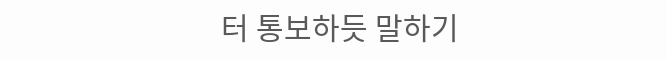터 통보하듯 말하기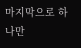마지막으로 하나만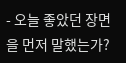- 오늘 좋았던 장면을 먼저 말했는가?